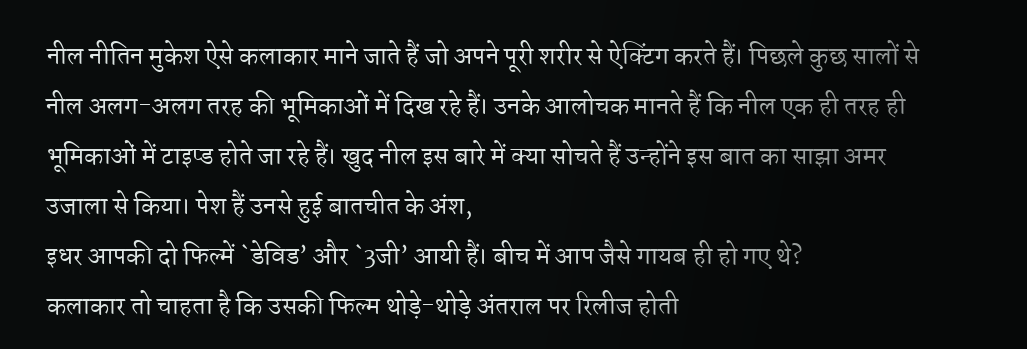नील नीतिन मुकेश ऐसे कलाकार माने जाते हैं जो अपने पूरी शरीर से ऐक्टिंग करते हैं। पिछले कुछ सालों से नील अलग-अलग तरह की भूमिकाओं में दिख रहे हैं। उनके आलोचक मानते हैं कि नील एक ही तरह ही भूमिकाओं में टाइप्ड होते जा रहे हैं। खुद नील इस बारे में क्या सोचते हैं उन्होंने इस बात का साझा अमर उजाला से किया। पेश हैं उनसे हुई बातचीत के अंश,
इधर आपकी दो फिल्में `डेविड’ और `3जी’ आयी हैं। बीच में आप जैसे गायब ही हो गए थे?
कलाकार तो चाहता है कि उसकी फिल्म थोड़े-थोड़े अंतराल पर रिलीज होती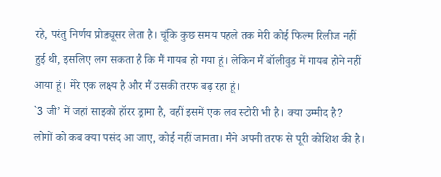रहे, परंतु निर्णय प्रोड्यूसर लेता है। चूंकि कुछ समय पहले तक मेरी कोई फिल्म रिलीज नहीं हुई थी, इसलिए लग सकता है कि मैं गायब हो गया हूं। लेकिन मैं बॉलीवुड में गायब होने नहीं आया हूं। मेरे एक लक्ष्य है और मैं उसकी तरफ बढ़ रहा हूं।
`3 जी’ में जहां साइको हॉरर ड्रामा है, वहीं इसमें एक लव स्टोरी भी है। क्या उम्मीद है?
लोगों को कब क्या पसंद आ जाए, कोई नहीं जानता। मैने अपनी तरफ से पूरी कोशिश की है।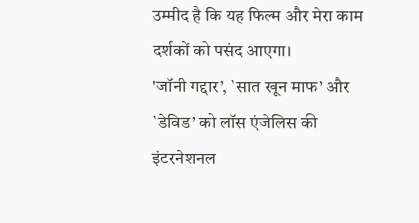उम्मीद है कि यह फिल्म और मेरा काम दर्शकों को पसंद आएगा।
'जॉनी गद्दार’, `सात खून माफ’ और `डेविड’ को लॉस एंजेलिस की इंटरनेशनल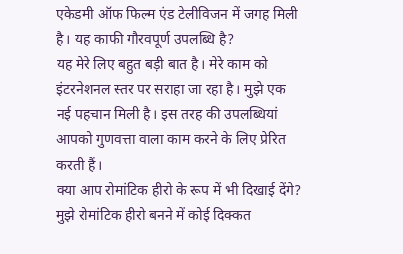एकेडमी ऑफ फिल्म एंड टेलीविजन में जगह मिली है। यह काफी गौरवपूर्ण उपलब्धि है?
यह मेरे लिए बहुत बड़ी बात है। मेरे काम को इंटरनेशनल स्तर पर सराहा जा रहा है। मुझे एक नई पहचान मिली है। इस तरह की उपलब्धियां आपको गुणवत्ता वाला काम करने के लिए प्रेरित करती हैं।
क्या आप रोमांटिक हीरो के रूप में भी दिखाई देंगे?
मुझे रोमांटिक हीरो बनने में कोई दिक्कत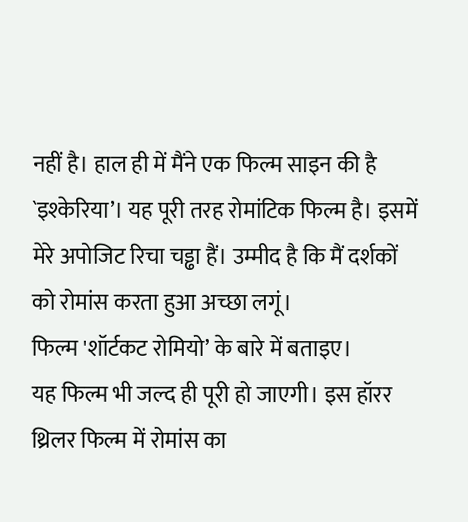नहीं है। हाल ही में मैंने एक फिल्म साइन की है `इश्केरिया’। यह पूरी तरह रोमांटिक फिल्म है। इसमें मेरे अपोजिट रिचा चड्ढा हैं। उम्मीद है कि मैं दर्शकों को रोमांस करता हुआ अच्छा लगूं।
फिल्म 'शॉर्टकट रोमियो’ के बारे में बताइए।
यह फिल्म भी जल्द ही पूरी हो जाएगी। इस हॉरर थ्रिलर फिल्म में रोमांस का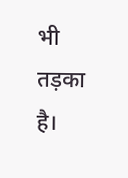भी तड़का है।